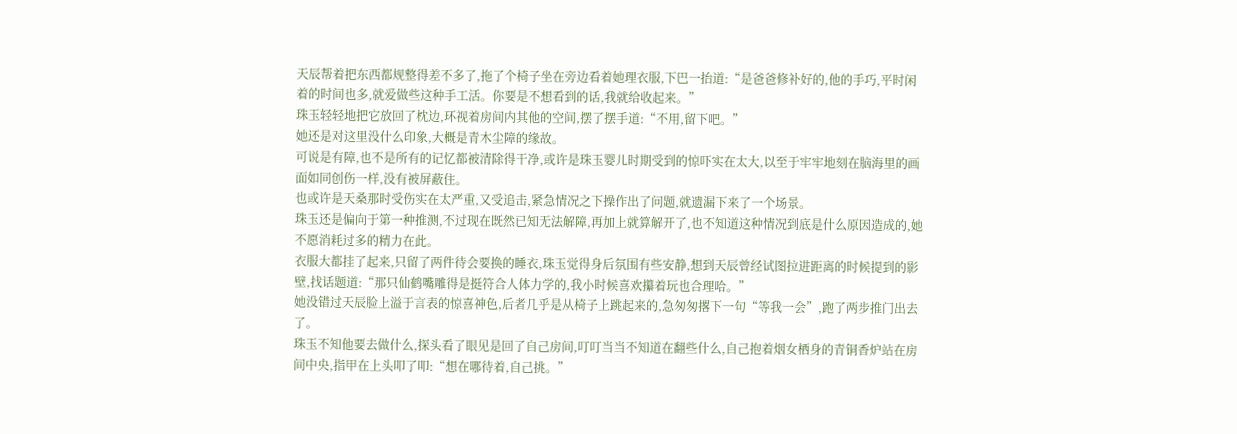天辰帮着把东西都规整得差不多了,拖了个椅子坐在旁边看着她理衣服,下巴一抬道:“是爸爸修补好的,他的手巧,平时闲着的时间也多,就爱做些这种手工活。你要是不想看到的话,我就给收起来。”
珠玉轻轻地把它放回了枕边,环视着房间内其他的空间,摆了摆手道:“不用,留下吧。”
她还是对这里没什么印象,大概是青木尘障的缘故。
可说是有障,也不是所有的记忆都被清除得干净,或许是珠玉婴儿时期受到的惊吓实在太大,以至于牢牢地刻在脑海里的画面如同创伤一样,没有被屏蔽住。
也或许是天桑那时受伤实在太严重,又受追击,紧急情况之下操作出了问题,就遗漏下来了一个场景。
珠玉还是偏向于第一种推测,不过现在既然已知无法解障,再加上就算解开了,也不知道这种情况到底是什么原因造成的,她不愿消耗过多的精力在此。
衣服大都挂了起来,只留了两件待会要换的睡衣,珠玉觉得身后氛围有些安静,想到天辰曾经试图拉进距离的时候提到的影壁,找话题道:“那只仙鹤嘴雕得是挺符合人体力学的,我小时候喜欢攥着玩也合理哈。”
她没错过天辰脸上溢于言表的惊喜神色,后者几乎是从椅子上跳起来的,急匆匆撂下一句“等我一会”,跑了两步推门出去了。
珠玉不知他要去做什么,探头看了眼见是回了自己房间,叮叮当当不知道在翻些什么,自己抱着烟女栖身的青铜香炉站在房间中央,指甲在上头叩了叩:“想在哪待着,自己挑。”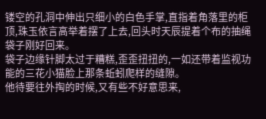镂空的孔洞中伸出只细小的白色手掌,直指着角落里的柜顶,珠玉依言高举着摆了上去,回头时天辰提着个布的抽绳袋子刚好回来。
袋子边缘针脚太过于糟糕,歪歪扭扭的,一如还带着监视功能的三花小猫脸上那条蚯蚓爬样的缝隙。
他待要往外掏的时候,又有些不好意思来,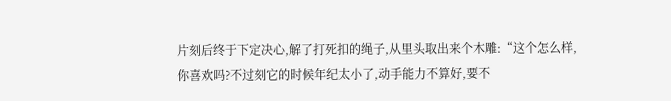片刻后终于下定决心,解了打死扣的绳子,从里头取出来个木雕:“这个怎么样,你喜欢吗?不过刻它的时候年纪太小了,动手能力不算好,要不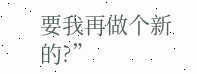要我再做个新的?”